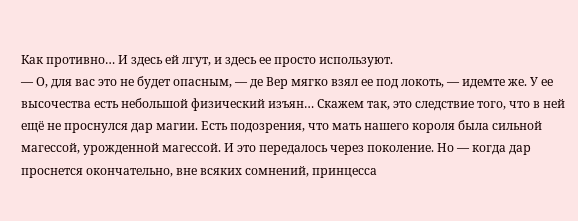Как противно… И здесь ей лгут, и здесь ее просто используют.
— О, для вас это не будет опасным, — де Вер мягко взял ее под локоть, — идемте же. У ее высочества есть небольшой физический изъян… Скажем так, это следствие того, что в ней ещё не проснулся дар магии. Есть подозрения, что мать нашего короля была сильной магессой, урожденной магессой. И это передалось через поколение. Но — когда дар проснется окончательно, вне всяких сомнений, принцесса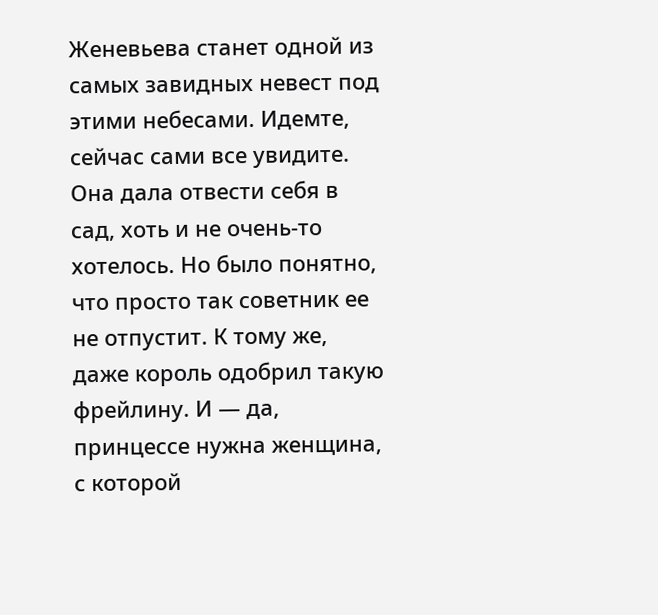Женевьева станет одной из самых завидных невест под этими небесами. Идемте, сейчас сами все увидите.
Она дала отвести себя в сад, хоть и не очень-то хотелось. Но было понятно, что просто так советник ее не отпустит. К тому же, даже король одобрил такую фрейлину. И — да, принцессе нужна женщина, с которой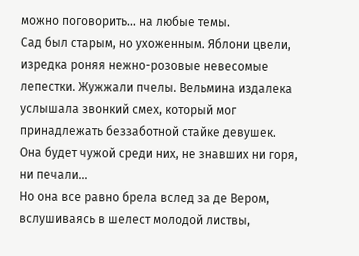можно поговорить… на любые темы.
Сад был старым, но ухоженным. Яблони цвели, изредка роняя нежно-розовые невесомые лепестки. Жужжали пчелы. Вельмина издалека услышала звонкий смех, который мог принадлежать беззаботной стайке девушек.
Она будет чужой среди них, не знавших ни горя, ни печали…
Но она все равно брела вслед за де Вером, вслушиваясь в шелест молодой листвы,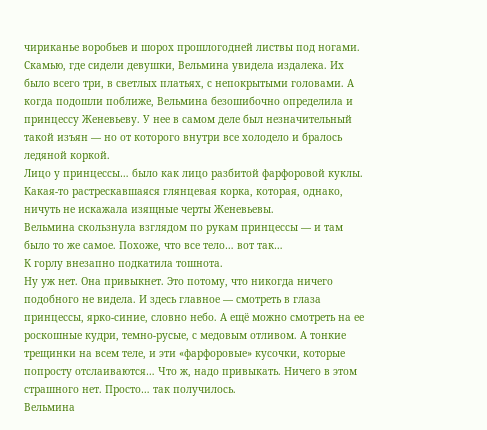чириканье воробьев и шорох прошлогодней листвы под ногами.
Скамью, где сидели девушки, Вельмина увидела издалека. Их было всего три, в светлых платьях, с непокрытыми головами. А когда подошли поближе, Вельмина безошибочно определила и принцессу Женевьеву. У нее в самом деле был незначительный такой изъян — но от которого внутри все холодело и бралось ледяной коркой.
Лицо у принцессы… было как лицо разбитой фарфоровой куклы.
Какая-то растрескавшаяся глянцевая корка, которая, однако, ничуть не искажала изящные черты Женевьевы.
Вельмина скользнула взглядом по рукам принцессы — и там было то же самое. Похоже, что все тело… вот так…
К горлу внезапно подкатила тошнота.
Ну уж нет. Она привыкнет. Это потому, что никогда ничего подобного не видела. И здесь главное — смотреть в глаза принцессы, ярко-синие, словно небо. А ещё можно смотреть на ее роскошные кудри, темно-русые, с медовым отливом. А тонкие трещинки на всем теле, и эти «фарфоровые» кусочки, которые попросту отслаиваются… Что ж, надо привыкать. Ничего в этом страшного нет. Просто… так получилось.
Вельмина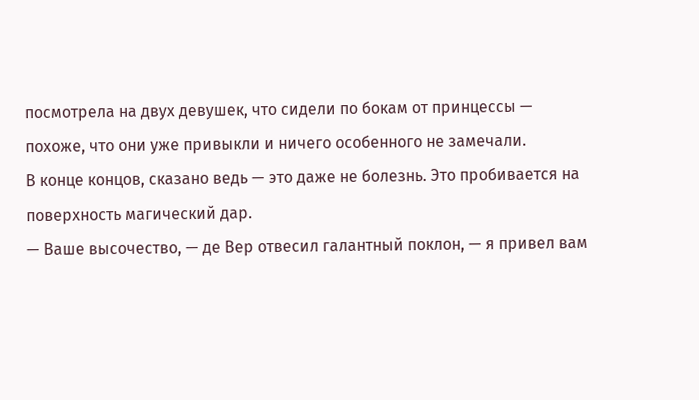посмотрела на двух девушек, что сидели по бокам от принцессы — похоже, что они уже привыкли и ничего особенного не замечали.
В конце концов, сказано ведь — это даже не болезнь. Это пробивается на поверхность магический дар.
— Ваше высочество, — де Вер отвесил галантный поклон, — я привел вам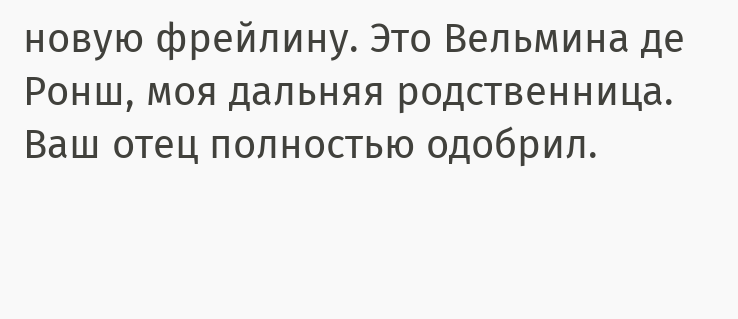новую фрейлину. Это Вельмина де Ронш, моя дальняя родственница. Ваш отец полностью одобрил.